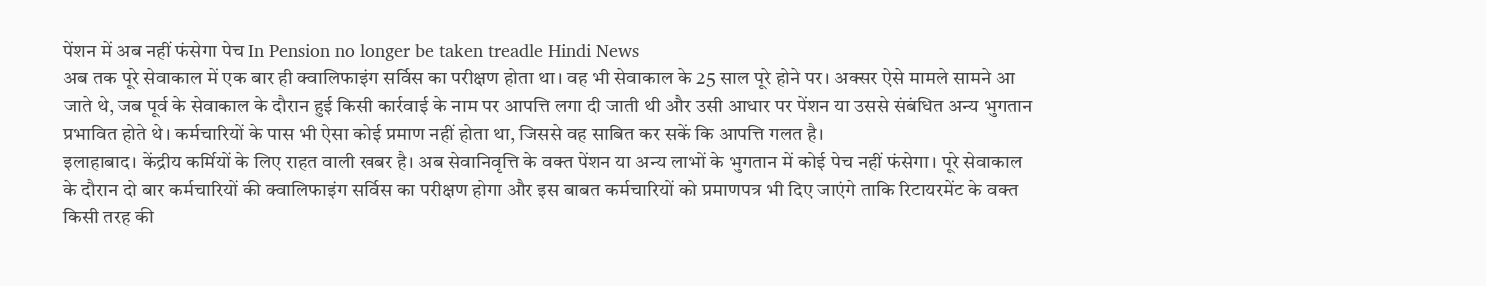पेंशन में अब नहीं फंसेगा पेच In Pension no longer be taken treadle Hindi News
अब तक पूरे सेवाकाल में एक बार ही क्वालिफाइंग सर्विस का परीक्षण होता था। वह भी सेवाकाल के 25 साल पूरे होने पर। अक्सर ऐसे मामले सामने आ जाते थे, जब पूर्व के सेवाकाल के दौरान हुई किसी कार्रवाई के नाम पर आपत्ति लगा दी जाती थी और उसी आधार पर पेंशन या उससे संबंधित अन्य भुगतान प्रभावित होते थे। कर्मचारियों के पास भी ऐसा कोई प्रमाण नहीं होता था, जिससे वह साबित कर सकें कि आपत्ति गलत है।
इलाहाबाद। केंद्रीय कर्मियों के लिए राहत वाली खबर है। अब सेवानिवृत्ति के वक्त पेंशन या अन्य लाभों के भुगतान में कोई पेच नहीं फंसेगा। पूरे सेवाकाल के दौरान दो बार कर्मचारियों की क्वालिफाइंग सर्विस का परीक्षण होगा और इस बाबत कर्मचारियों को प्रमाणपत्र भी दिए जाएंगे ताकि रिटायरमेंट के वक्त किसी तरह की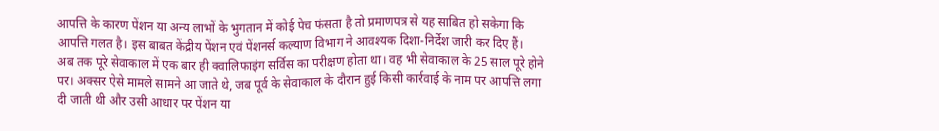आपत्ति के कारण पेंशन या अन्य लाभों के भुगतान में कोई पेच फंसता है तो प्रमाणपत्र से यह साबित हो सकेगा कि आपत्ति गलत है। इस बाबत केंद्रीय पेंशन एवं पेंशनर्स कल्याण विभाग ने आवश्यक दिशा-निर्देश जारी कर दिए हैं।
अब तक पूरे सेवाकाल में एक बार ही क्वालिफाइंग सर्विस का परीक्षण होता था। वह भी सेवाकाल के 25 साल पूरे होने पर। अक्सर ऐसे मामले सामने आ जाते थे, जब पूर्व के सेवाकाल के दौरान हुई किसी कार्रवाई के नाम पर आपत्ति लगा दी जाती थी और उसी आधार पर पेंशन या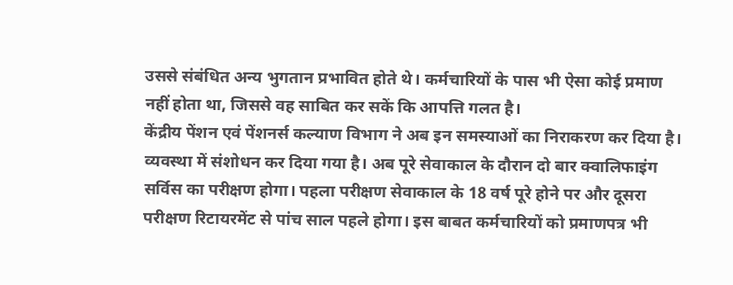उससे संबंधित अन्य भुगतान प्रभावित होते थे। कर्मचारियों के पास भी ऐसा कोई प्रमाण नहीं होता था, जिससे वह साबित कर सकें कि आपत्ति गलत है।
केंद्रीय पेंशन एवं पेंशनर्स कल्याण विभाग ने अब इन समस्याओं का निराकरण कर दिया है।
व्यवस्था में संशोधन कर दिया गया है। अब पूरे सेवाकाल के दौरान दो बार क्वालिफाइंग सर्विस का परीक्षण होगा। पहला परीक्षण सेवाकाल के 18 वर्ष पूरे होने पर और दूसरा परीक्षण रिटायरमेंट से पांच साल पहले होगा। इस बाबत कर्मचारियों को प्रमाणपत्र भी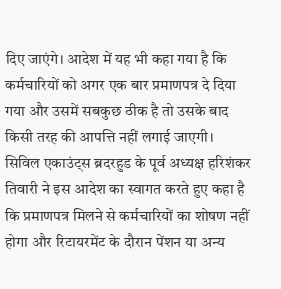दिए जाएंगे। आदेश में यह भी कहा गया है कि कर्मचारियों को अगर एक बार प्रमाणपत्र दे दिया गया और उसमें सबकुछ ठीक है तो उसके बाद किसी तरह की आपत्ति नहीं लगाई जाएगी। सिविल एकाउंट्स ब्रदरहुड के पूर्व अध्यक्ष हरिशंकर तिवारी ने इस आदेश का स्वागत करते हुए कहा है कि प्रमाणपत्र मिलने से कर्मचारियों का शोषण नहीं होगा और रिटायरमेंट के दौरान पेंशन या अन्य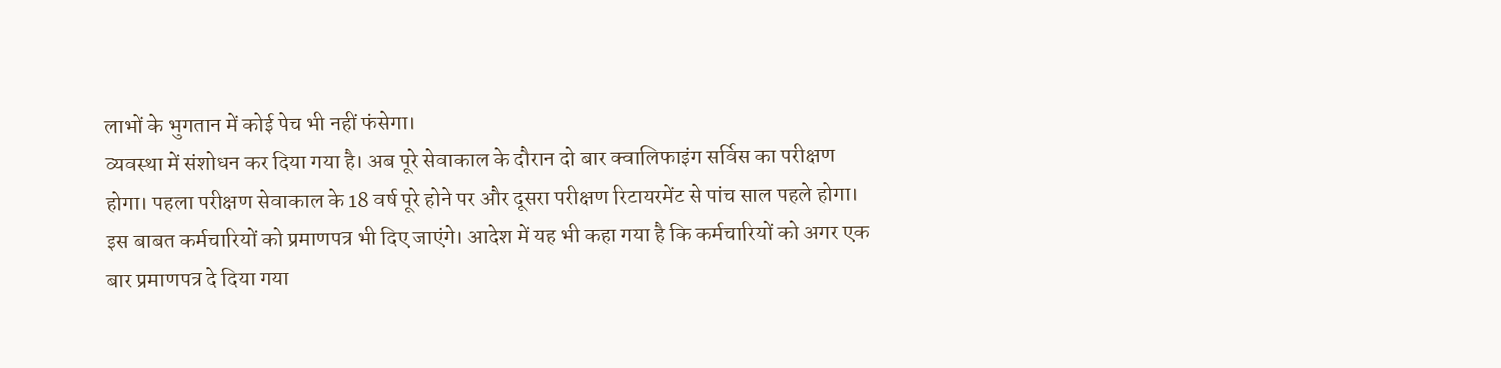लाभों के भुगतान में कोई पेच भी नहीं फंसेगा।
व्यवस्था में संशोधन कर दिया गया है। अब पूरे सेवाकाल के दौरान दो बार क्वालिफाइंग सर्विस का परीक्षण होगा। पहला परीक्षण सेवाकाल के 18 वर्ष पूरे होने पर और दूसरा परीक्षण रिटायरमेंट से पांच साल पहले होगा। इस बाबत कर्मचारियों को प्रमाणपत्र भी दिए जाएंगे। आदेश में यह भी कहा गया है कि कर्मचारियों को अगर एक बार प्रमाणपत्र दे दिया गया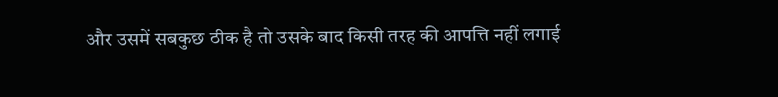और उसमें सबकुछ ठीक है तो उसके बाद किसी तरह की आपत्ति नहीं लगाई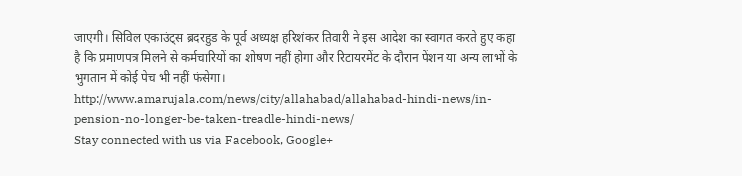जाएगी। सिविल एकाउंट्स ब्रदरहुड के पूर्व अध्यक्ष हरिशंकर तिवारी ने इस आदेश का स्वागत करते हुए कहा है कि प्रमाणपत्र मिलने से कर्मचारियों का शोषण नहीं होगा और रिटायरमेंट के दौरान पेंशन या अन्य लाभों के भुगतान में कोई पेच भी नहीं फंसेगा।
http://www.amarujala.com/news/city/allahabad/allahabad-hindi-news/in-pension-no-longer-be-taken-treadle-hindi-news/
Stay connected with us via Facebook, Google+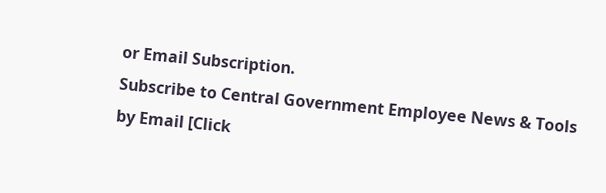or Email Subscription.
Subscribe to Central Government Employee News & Tools by Email [Click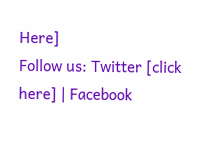Here]
Follow us: Twitter [click here] | Facebook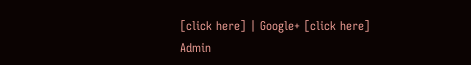[click here] | Google+ [click here]
Admin